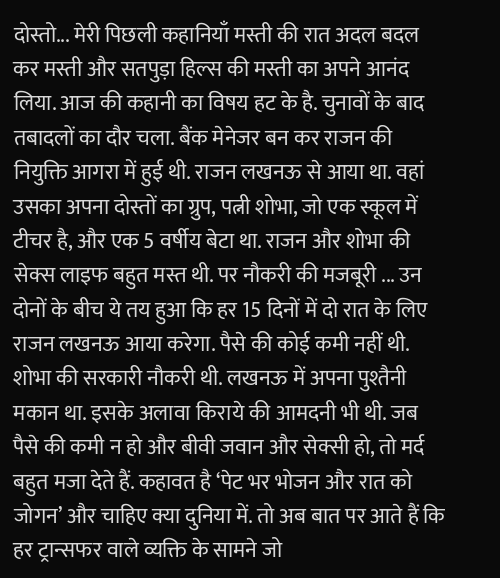दोस्तो... मेरी पिछली कहानियाँ मस्ती की रात अदल बदल कर मस्ती और सतपुड़ा हिल्स की मस्ती का अपने आनंद लिया. आज की कहानी का विषय हट के है. चुनावों के बाद तबादलों का दौर चला. बैंक मेनेजर बन कर राजन की नियुक्ति आगरा में हुई थी. राजन लखनऊ से आया था. वहां उसका अपना दोस्तों का ग्रुप, पत्नी शोभा, जो एक स्कूल में टीचर है, और एक 5 वर्षीय बेटा था. राजन और शोभा की सेक्स लाइफ बहुत मस्त थी. पर नौकरी की मजबूरी ... उन दोनों के बीच ये तय हुआ कि हर 15 दिनों में दो रात के लिए राजन लखनऊ आया करेगा. पैसे की कोई कमी नहीं थी. शोभा की सरकारी नौकरी थी. लखनऊ में अपना पुश्तैनी मकान था. इसके अलावा किराये की आमदनी भी थी. जब पैसे की कमी न हो और बीवी जवान और सेक्सी हो, तो मर्द बहुत मजा देते हैं. कहावत है ‘पेट भर भोजन और रात को जोगन’ और चाहिए क्या दुनिया में. तो अब बात पर आते हैं कि हर ट्रान्सफर वाले व्यक्ति के सामने जो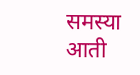समस्या आती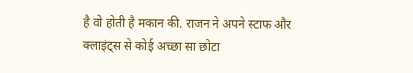है वो होती है मकान की. राजन ने अपने स्टाफ और क्लाइंट्स से कोई अच्छा सा छोटा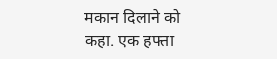मकान दिलाने को कहा. एक हफ्ता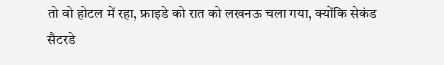तो वो होटल में रहा, फ्राइडे को रात को लखनऊ चला गया, क्योंकि सेकंड सैटरडे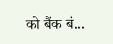को बैंक बं...